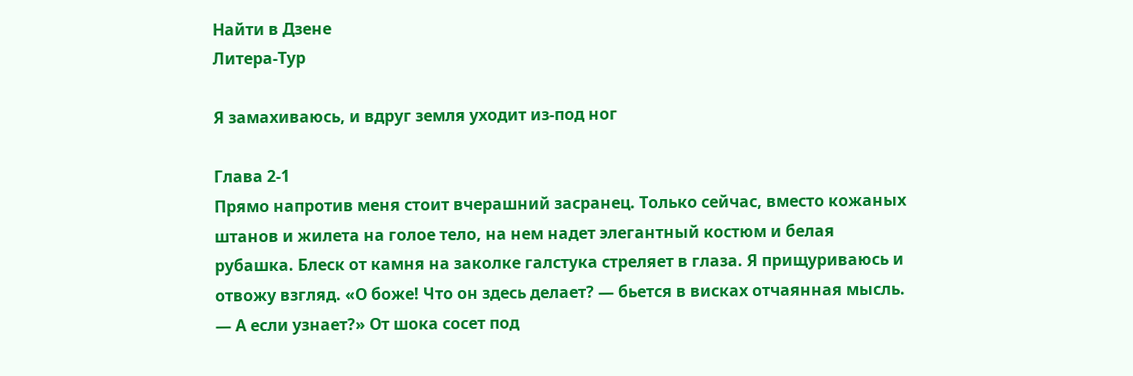Найти в Дзене
Литера-Тур

Я замахиваюсь, и вдруг земля уходит из-под ног

Глава 2-1
Прямо напротив меня стоит вчерашний засранец. Только сейчас, вместо кожаных штанов и жилета на голое тело, на нем надет элегантный костюм и белая рубашка. Блеск от камня на заколке галстука стреляет в глаза. Я прищуриваюсь и отвожу взгляд. «О боже! Что он здесь делает? — бьется в висках отчаянная мысль. — А если узнает?» От шока сосет под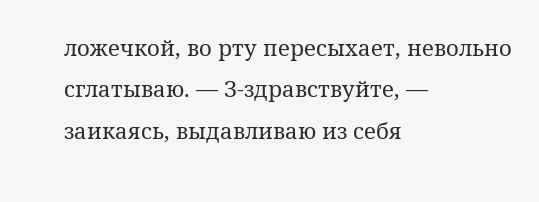ложечкой, во рту пересыхает, невольно сглатываю. — З-здравствуйте, — заикаясь, выдавливаю из себя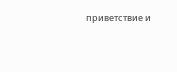приветствие и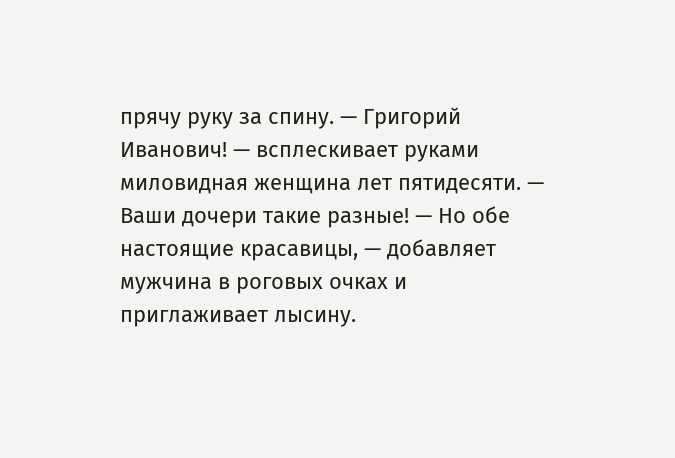прячу руку за спину. — Григорий Иванович! — всплескивает руками миловидная женщина лет пятидесяти. — Ваши дочери такие разные! — Но обе настоящие красавицы, — добавляет мужчина в роговых очках и приглаживает лысину.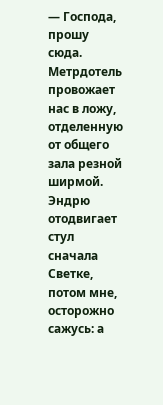— Господа, прошу сюда. Метрдотель провожает нас в ложу, отделенную от общего зала резной ширмой. Эндрю отодвигает стул сначала Светке, потом мне, осторожно сажусь: а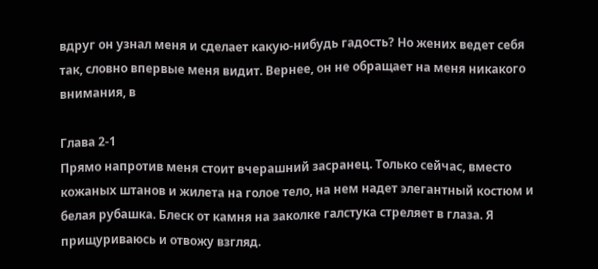вдруг он узнал меня и сделает какую-нибудь гадость? Но жених ведет себя так, словно впервые меня видит. Вернее, он не обращает на меня никакого внимания, в

Глава 2-1
Прямо напротив меня стоит вчерашний засранец. Только сейчас, вместо кожаных штанов и жилета на голое тело, на нем надет элегантный костюм и белая рубашка. Блеск от камня на заколке галстука стреляет в глаза. Я прищуриваюсь и отвожу взгляд.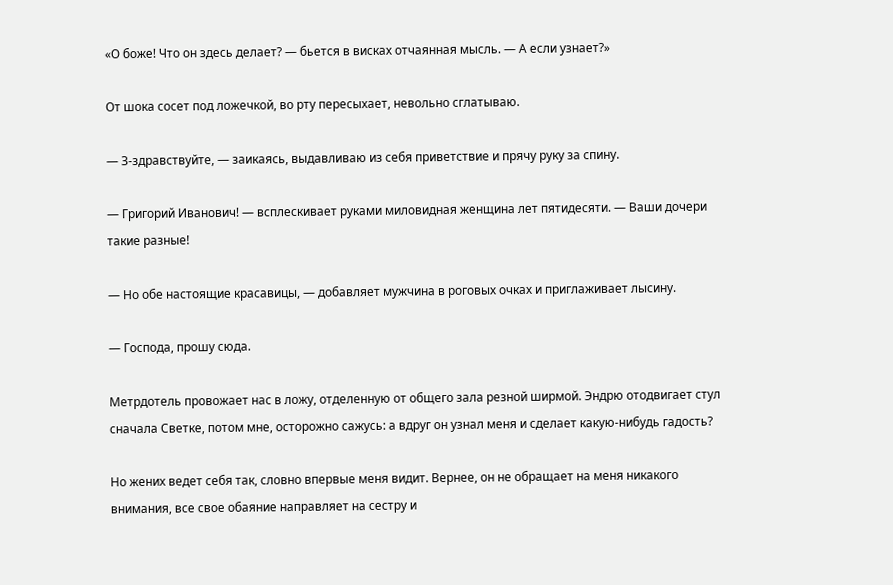«О боже! Что он здесь делает? — бьется в висках отчаянная мысль. — А если узнает?»

От шока сосет под ложечкой, во рту пересыхает, невольно сглатываю.

— З-здравствуйте, — заикаясь, выдавливаю из себя приветствие и прячу руку за спину.

— Григорий Иванович! — всплескивает руками миловидная женщина лет пятидесяти. — Ваши дочери такие разные!

— Но обе настоящие красавицы, — добавляет мужчина в роговых очках и приглаживает лысину.

— Господа, прошу сюда.

Метрдотель провожает нас в ложу, отделенную от общего зала резной ширмой. Эндрю отодвигает стул сначала Светке, потом мне, осторожно сажусь: а вдруг он узнал меня и сделает какую-нибудь гадость?

Но жених ведет себя так, словно впервые меня видит. Вернее, он не обращает на меня никакого внимания, все свое обаяние направляет на сестру и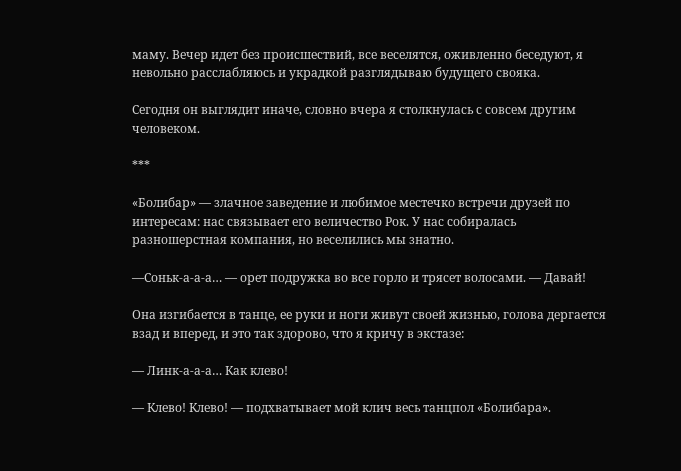маму. Вечер идет без происшествий, все веселятся, оживленно беседуют, я невольно расслабляюсь и украдкой разглядываю будущего свояка.

Сегодня он выглядит иначе, словно вчера я столкнулась с совсем другим человеком.

***

«Болибар» — злачное заведение и любимое местечко встречи друзей по интересам: нас связывает его величество Рок. У нас собиралась разношерстная компания, но веселились мы знатно.

—Соньк-а-а-а… — орет подружка во все горло и трясет волосами. — Давай!

Она изгибается в танце, ее руки и ноги живут своей жизнью, голова дергается взад и вперед, и это так здорово, что я кричу в экстазе:

— Линк-а-а-а… Как клево!

— Клево! Клево! — подхватывает мой клич весь танцпол «Болибара».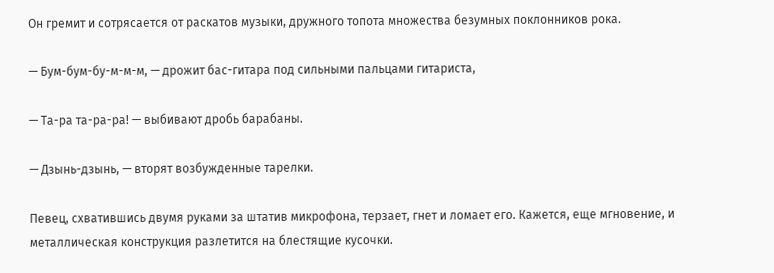Он гремит и сотрясается от раскатов музыки, дружного топота множества безумных поклонников рока.

— Бум-бум-бу-м-м-м, — дрожит бас-гитара под сильными пальцами гитариста,

— Та-ра та-ра-ра! — выбивают дробь барабаны.

— Дзынь-дзынь, — вторят возбужденные тарелки.

Певец, схватившись двумя руками за штатив микрофона, терзает, гнет и ломает его. Кажется, еще мгновение, и металлическая конструкция разлетится на блестящие кусочки.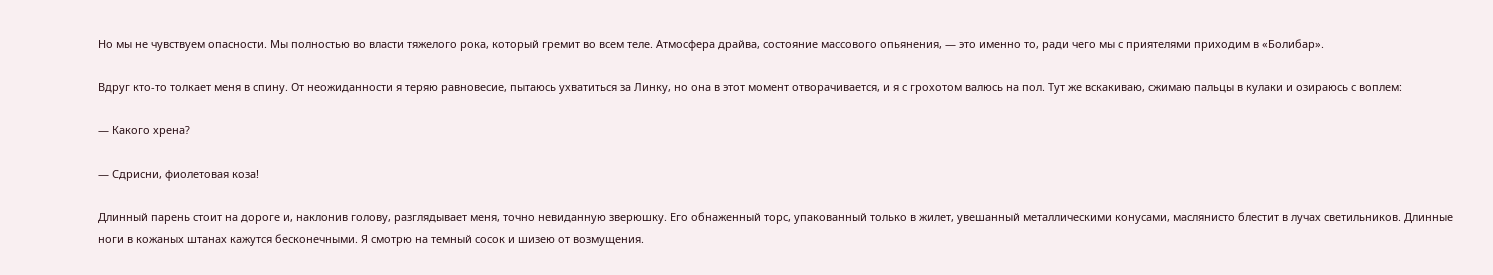Но мы не чувствуем опасности. Мы полностью во власти тяжелого рока, который гремит во всем теле. Атмосфера драйва, состояние массового опьянения, — это именно то, ради чего мы с приятелями приходим в «Болибар».

Вдруг кто-то толкает меня в спину. От неожиданности я теряю равновесие, пытаюсь ухватиться за Линку, но она в этот момент отворачивается, и я с грохотом валюсь на пол. Тут же вскакиваю, сжимаю пальцы в кулаки и озираюсь с воплем:

— Какого хрена?

— Сдрисни, фиолетовая коза!

Длинный парень стоит на дороге и, наклонив голову, разглядывает меня, точно невиданную зверюшку. Его обнаженный торс, упакованный только в жилет, увешанный металлическими конусами, маслянисто блестит в лучах светильников. Длинные ноги в кожаных штанах кажутся бесконечными. Я смотрю на темный сосок и шизею от возмущения.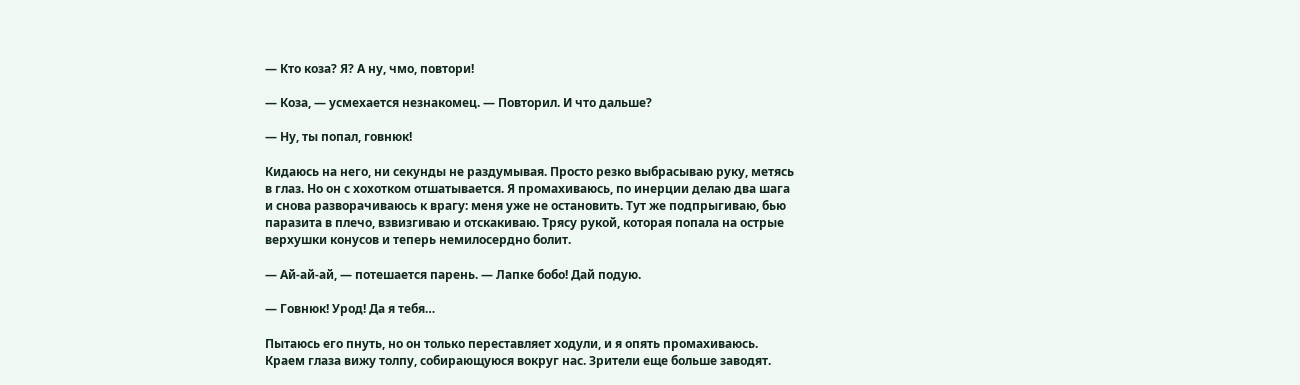— Кто коза? Я? А ну, чмо, повтори!

— Коза, — усмехается незнакомец. — Повторил. И что дальше?

— Ну, ты попал, говнюк!

Кидаюсь на него, ни секунды не раздумывая. Просто резко выбрасываю руку, метясь в глаз. Но он с хохотком отшатывается. Я промахиваюсь, по инерции делаю два шага и снова разворачиваюсь к врагу: меня уже не остановить. Тут же подпрыгиваю, бью паразита в плечо, взвизгиваю и отскакиваю. Трясу рукой, которая попала на острые верхушки конусов и теперь немилосердно болит.

— Ай-ай-ай, — потешается парень. — Лапке бобо! Дай подую.

— Говнюк! Урод! Да я тебя…

Пытаюсь его пнуть, но он только переставляет ходули, и я опять промахиваюсь. Краем глаза вижу толпу, собирающуюся вокруг нас. Зрители еще больше заводят.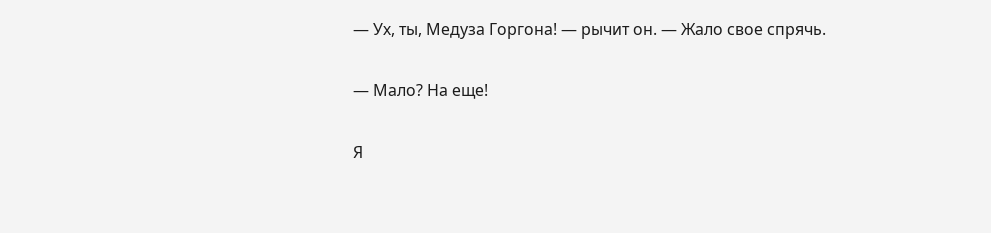— Ух, ты, Медуза Горгона! — рычит он. — Жало свое спрячь.

— Мало? На еще!

Я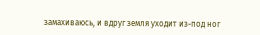замахиваюсь, и вдруг земля уходит из-под ног